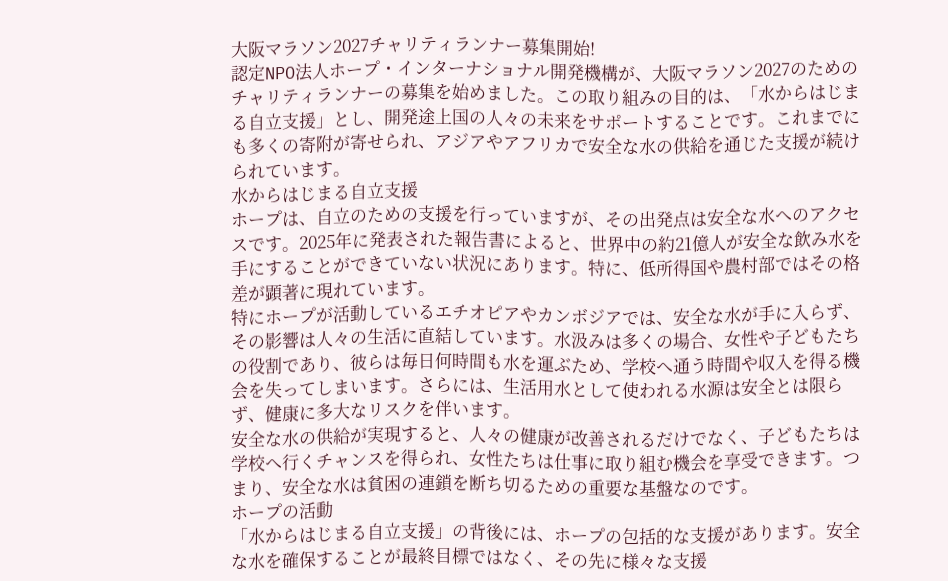大阪マラソン2027チャリティランナー募集開始!
認定NPO法人ホープ・インターナショナル開発機構が、大阪マラソン2027のためのチャリティランナーの募集を始めました。この取り組みの目的は、「水からはじまる自立支援」とし、開発途上国の人々の未来をサポートすることです。これまでにも多くの寄附が寄せられ、アジアやアフリカで安全な水の供給を通じた支援が続けられています。
水からはじまる自立支援
ホープは、自立のための支援を行っていますが、その出発点は安全な水へのアクセスです。2025年に発表された報告書によると、世界中の約21億人が安全な飲み水を手にすることができていない状況にあります。特に、低所得国や農村部ではその格差が顕著に現れています。
特にホープが活動しているエチオピアやカンボジアでは、安全な水が手に入らず、その影響は人々の生活に直結しています。水汲みは多くの場合、女性や子どもたちの役割であり、彼らは毎日何時間も水を運ぶため、学校へ通う時間や収入を得る機会を失ってしまいます。さらには、生活用水として使われる水源は安全とは限らず、健康に多大なリスクを伴います。
安全な水の供給が実現すると、人々の健康が改善されるだけでなく、子どもたちは学校へ行くチャンスを得られ、女性たちは仕事に取り組む機会を享受できます。つまり、安全な水は貧困の連鎖を断ち切るための重要な基盤なのです。
ホープの活動
「水からはじまる自立支援」の背後には、ホープの包括的な支援があります。安全な水を確保することが最終目標ではなく、その先に様々な支援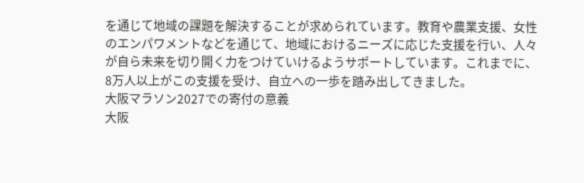を通じて地域の課題を解決することが求められています。教育や農業支援、女性のエンパワメントなどを通じて、地域におけるニーズに応じた支援を行い、人々が自ら未来を切り開く力をつけていけるようサポートしています。これまでに、8万人以上がこの支援を受け、自立への一歩を踏み出してきました。
大阪マラソン2027での寄付の意義
大阪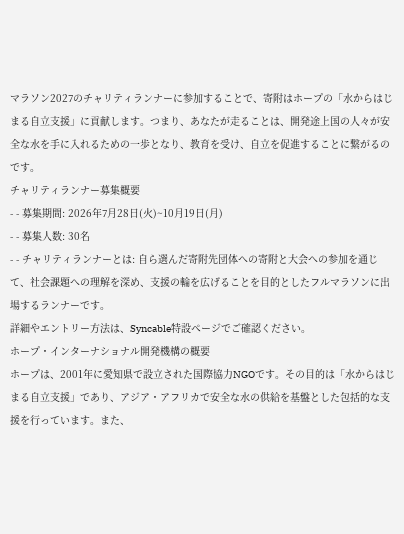マラソン2027のチャリティランナーに参加することで、寄附はホープの「水からはじまる自立支援」に貢献します。つまり、あなたが走ることは、開発途上国の人々が安全な水を手に入れるための一歩となり、教育を受け、自立を促進することに繋がるのです。
チャリティランナー募集概要
- - 募集期間: 2026年7月28日(火)~10月19日(月)
- - 募集人数: 30名
- - チャリティランナーとは: 自ら選んだ寄附先団体への寄附と大会への参加を通じて、社会課題への理解を深め、支援の輪を広げることを目的としたフルマラソンに出場するランナーです。
詳細やエントリー方法は、Syncable特設ページでご確認ください。
ホープ・インターナショナル開発機構の概要
ホープは、2001年に愛知県で設立された国際協力NGOです。その目的は「水からはじまる自立支援」であり、アジア・アフリカで安全な水の供給を基盤とした包括的な支援を行っています。また、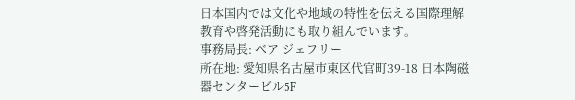日本国内では文化や地域の特性を伝える国際理解教育や啓発活動にも取り組んでいます。
事務局長: ベア ジェフリー
所在地: 愛知県名古屋市東区代官町39-18 日本陶磁器センタービル5F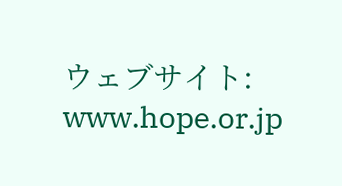ウェブサイト:
www.hope.or.jp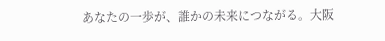あなたの一歩が、誰かの未来につながる。大阪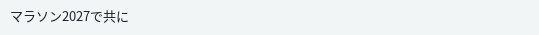マラソン2027で共に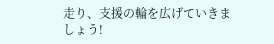走り、支援の輪を広げていきましょう!